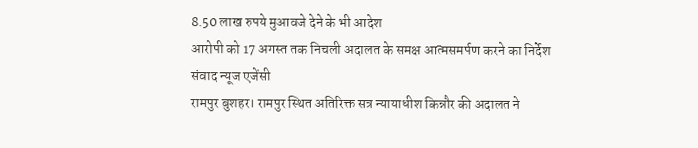8.50 लाख रुपये मुआवजे देने के भी आदेश
आरोपी को 17 अगस्त तक निचली अदालत के समक्ष आत्मसमर्पण करने का निर्देश
संवाद न्यूज एजेंसी
रामपुर बुशहर। रामपुर स्थित अतिरिक्त सत्र न्यायाधीश किन्नौर की अदालत ने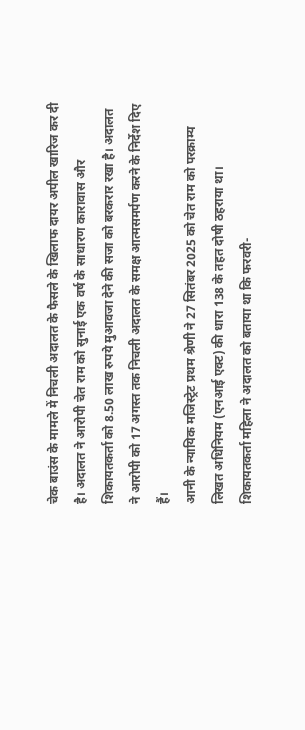चेक बाउंस के मामले में निचली अदालत के फैसले के खिलाफ दायर अपील खारिज कर दी है। अदालत ने आरोपी चेत राम को सुनाई एक वर्ष के साधारण कारावास और शिकायतकर्ता को 8.50 लाख रुपये मुआवजा देने की सजा को बरकरार रखा है। अदालत ने आरोपी को 17 अगस्त तक निचली अदालत के समक्ष आत्मसमर्पण करने के निर्देश दिए हैं।
आनी के न्यायिक मजिस्ट्रेट प्रथम श्रेणी ने 27 सितंबर 2025 को चेत राम को परक्राम्य लिखत अधिनियम (एनआई एक्ट) की धारा 138 के तहत दोषी ठहराया था। शिकायतकर्ता महिला ने अदालत को बताया था कि फरवरी-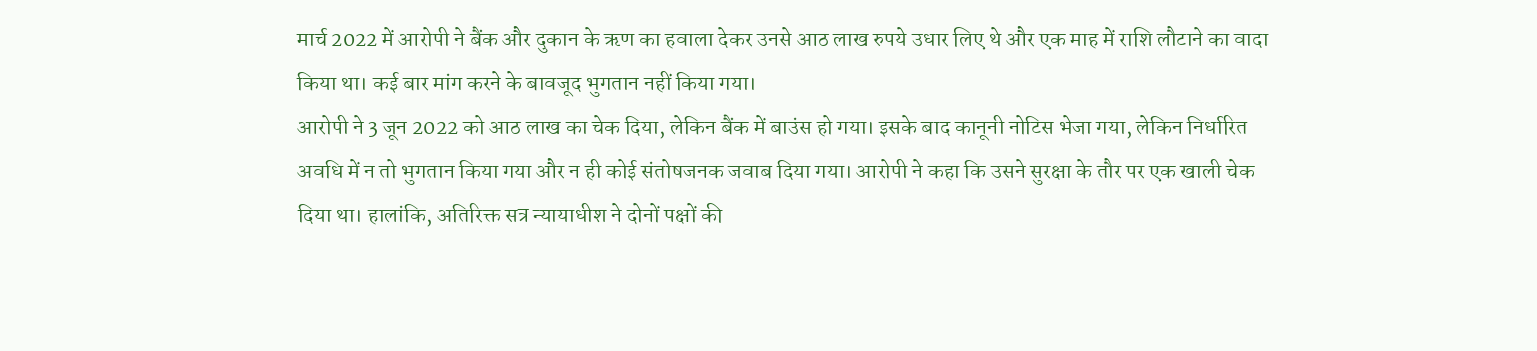मार्च 2022 में आरोपी ने बैंक और दुकान के ऋण का हवाला देकर उनसे आठ लाख रुपये उधार लिए थे और एक माह में राशि लौटाने का वादा किया था। कई बार मांग करने के बावजूद भुगतान नहीं किया गया।
आरोपी ने 3 जून 2022 को आठ लाख का चेक दिया, लेकिन बैंक में बाउंस हो गया। इसके बाद कानूनी नोटिस भेजा गया, लेकिन निर्धारित अवधि में न तो भुगतान किया गया और न ही कोई संतोषजनक जवाब दिया गया। आरोपी ने कहा कि उसने सुरक्षा के तौर पर एक खाली चेक दिया था। हालांकि, अतिरिक्त सत्र न्यायाधीश ने दोनों पक्षों की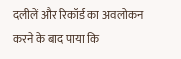दलीलें और रिकॉर्ड का अवलोकन करने के बाद पाया कि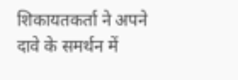शिकायतकर्ता ने अपने दावे के समर्थन में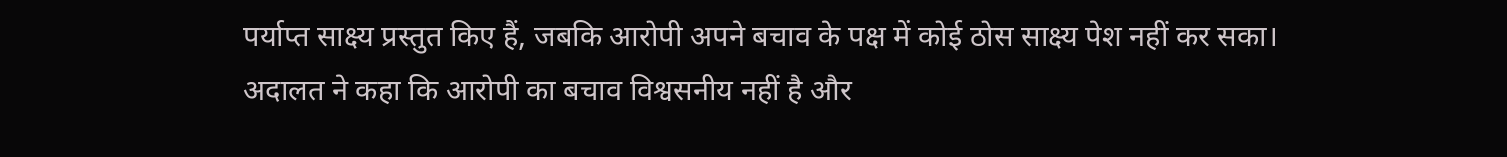पर्याप्त साक्ष्य प्रस्तुत किए हैं, जबकि आरोपी अपने बचाव के पक्ष में कोई ठोस साक्ष्य पेश नहीं कर सका।
अदालत ने कहा कि आरोपी का बचाव विश्वसनीय नहीं है और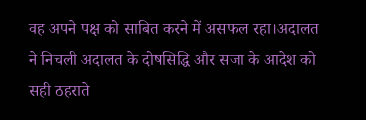वह अपने पक्ष को साबित करने में असफल रहा।अदालत ने निचली अदालत के दोषसिद्धि और सजा के आदेश को सही ठहराते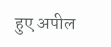हुए अपील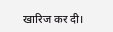खारिज कर दी।